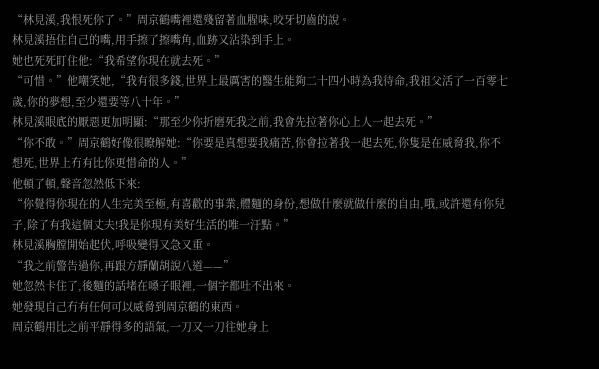“林見溪,我恨死你了。”周京鶴嘴裡還殘留著血腥味,咬牙切齒的說。
林見溪捂住自己的嘴,用手擦了擦嘴角,血跡又沾染到手上。
她也死死盯住他:“我希望你現在就去死。”
“可惜。”他嘲笑她,“我有很多錢,世界上最厲害的醫生能夠二十四小時為我待命,我祖父活了一百零七歲,你的夢想,至少還要等八十年。”
林見溪眼底的厭惡更加明顯:“那至少你折磨死我之前,我會先拉著你心上人一起去死。”
“你不敢。”周京鶴好像很瞭解她:“你要是真想要我痛苦,你會拉著我一起去死,你隻是在威脅我,你不想死,世界上冇有比你更惜命的人。”
他頓了頓,聲音忽然低下來:
“你覺得你現在的人生完美至極,有喜歡的事業,體麵的身份,想做什麼就做什麼的自由,哦,或許還有你兒子,除了有我這個丈夫!我是你現有美好生活的唯一汙點。”
林見溪胸膛開始起伏,呼吸變得又急又重。
“我之前警告過你,再跟方靜蘭胡說八道——”
她忽然卡住了,後麵的話堵在嗓子眼裡,一個字都吐不出來。
她發現自己冇有任何可以威脅到周京鶴的東西。
周京鶴用比之前平靜得多的語氣,一刀又一刀往她身上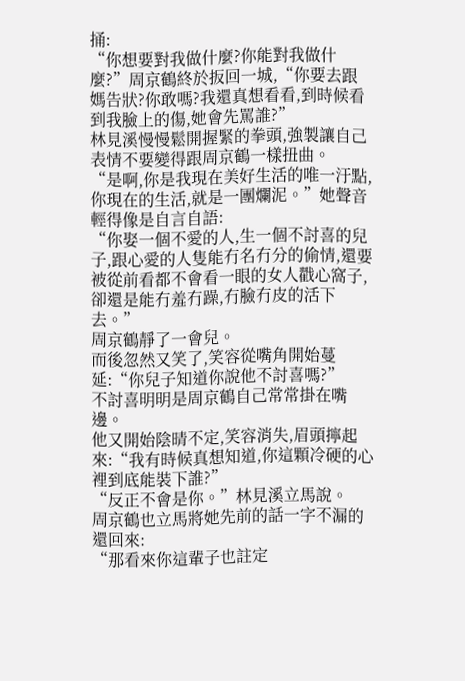捅:
“你想要對我做什麼?你能對我做什麼?”周京鶴終於扳回一城,“你要去跟媽告狀?你敢嗎?我還真想看看,到時候看到我臉上的傷,她會先罵誰?”
林見溪慢慢鬆開握緊的拳頭,強製讓自己表情不要變得跟周京鶴一樣扭曲。
“是啊,你是我現在美好生活的唯一汙點,你現在的生活,就是一團爛泥。”她聲音輕得像是自言自語:
“你娶一個不愛的人,生一個不討喜的兒子,跟心愛的人隻能冇名冇分的偷情,還要被從前看都不會看一眼的女人戳心窩子,卻還是能冇羞冇躁,冇臉冇皮的活下去。”
周京鶴靜了一會兒。
而後忽然又笑了,笑容從嘴角開始蔓延:“你兒子知道你說他不討喜嗎?”
不討喜明明是周京鶴自己常常掛在嘴邊。
他又開始陰晴不定,笑容消失,眉頭擰起來:“我有時候真想知道,你這顆冷硬的心裡到底能裝下誰?”
“反正不會是你。”林見溪立馬說。
周京鶴也立馬將她先前的話一字不漏的還回來:
“那看來你這輩子也註定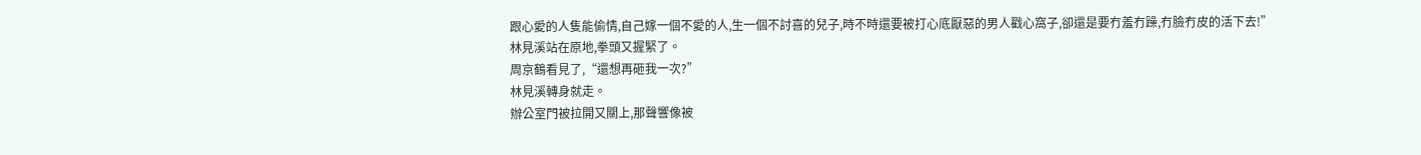跟心愛的人隻能偷情,自己嫁一個不愛的人,生一個不討喜的兒子,時不時還要被打心底厭惡的男人戳心窩子,卻還是要冇羞冇躁,冇臉冇皮的活下去!”
林見溪站在原地,拳頭又握緊了。
周京鶴看見了,“還想再砸我一次?”
林見溪轉身就走。
辦公室門被拉開又關上,那聲響像被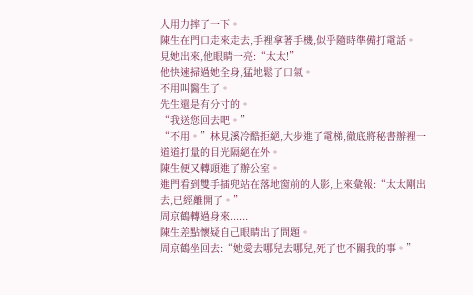人用力摔了一下。
陳生在門口走來走去,手裡拿著手機,似乎隨時準備打電話。
見她出來,他眼睛一亮:“太太!”
他快速掃過她全身,猛地鬆了口氣。
不用叫醫生了。
先生還是有分寸的。
“我送您回去吧。”
“不用。”林見溪冷酷拒絕,大步進了電梯,徹底將秘書辦裡一道道打量的目光隔絕在外。
陳生便又轉頭進了辦公室。
進門看到雙手插兜站在落地窗前的人影,上來彙報:“太太剛出去,已經離開了。”
周京鶴轉過身來......
陳生差點懷疑自己眼睛出了問題。
周京鶴坐回去:“她愛去哪兒去哪兒,死了也不關我的事。”